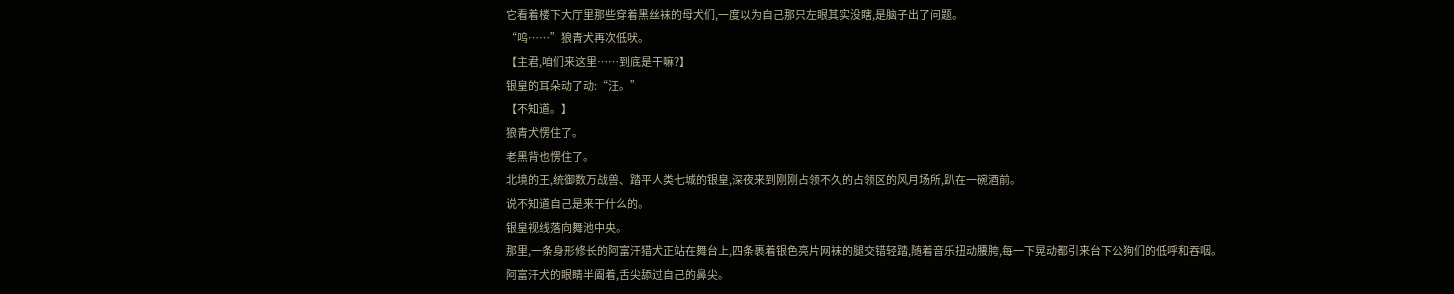它看着楼下大厅里那些穿着黑丝袜的母犬们,一度以为自己那只左眼其实没瞎,是脑子出了问题。
“呜……”狼青犬再次低吠。
【主君,咱们来这里……到底是干嘛?】
银皇的耳朵动了动:“汪。”
【不知道。】
狼青犬愣住了。
老黑背也愣住了。
北境的王,统御数万战兽、踏平人类七城的银皇,深夜来到刚刚占领不久的占领区的风月场所,趴在一碗酒前。
说不知道自己是来干什么的。
银皇视线落向舞池中央。
那里,一条身形修长的阿富汗猎犬正站在舞台上,四条裹着银色亮片网袜的腿交错轻踏,随着音乐扭动腰胯,每一下晃动都引来台下公狗们的低呼和吞咽。
阿富汗犬的眼睛半阖着,舌尖舔过自己的鼻尖。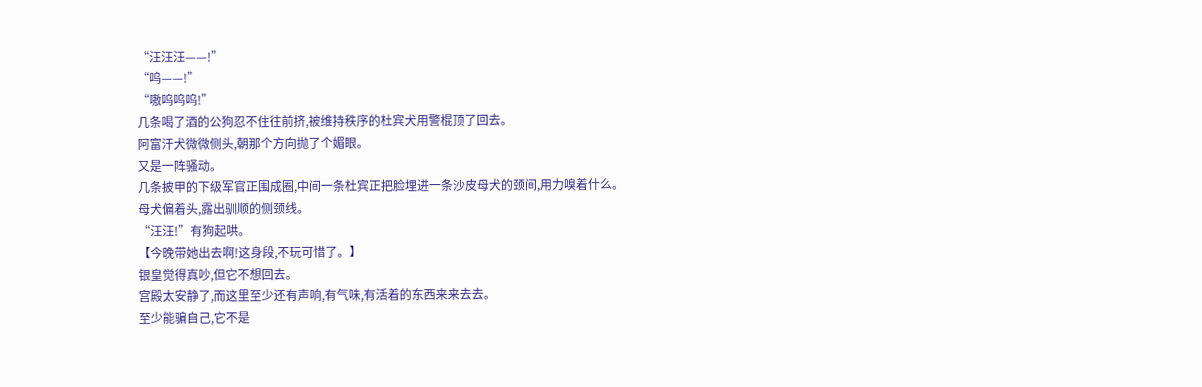“汪汪汪——!”
“呜——!”
“嗷呜呜呜!”
几条喝了酒的公狗忍不住往前挤,被维持秩序的杜宾犬用警棍顶了回去。
阿富汗犬微微侧头,朝那个方向抛了个媚眼。
又是一阵骚动。
几条披甲的下级军官正围成圈,中间一条杜宾正把脸埋进一条沙皮母犬的颈间,用力嗅着什么。
母犬偏着头,露出驯顺的侧颈线。
“汪汪!”有狗起哄。
【今晚带她出去啊!这身段,不玩可惜了。】
银皇觉得真吵,但它不想回去。
宫殿太安静了,而这里至少还有声响,有气味,有活着的东西来来去去。
至少能骗自己,它不是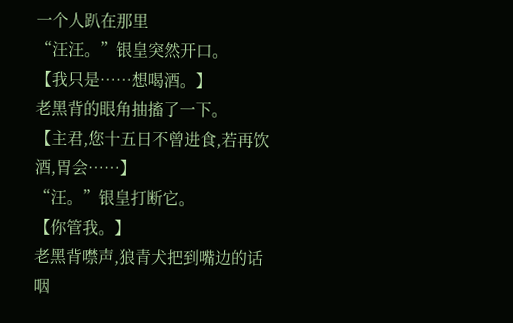一个人趴在那里
“汪汪。”银皇突然开口。
【我只是……想喝酒。】
老黑背的眼角抽搐了一下。
【主君,您十五日不曾进食,若再饮酒,胃会……】
“汪。”银皇打断它。
【你管我。】
老黑背噤声,狼青犬把到嘴边的话咽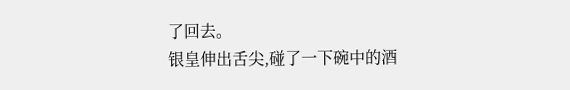了回去。
银皇伸出舌尖,碰了一下碗中的酒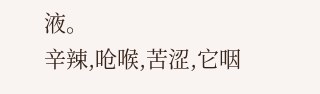液。
辛辣,呛喉,苦涩,它咽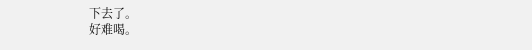下去了。
好难喝。